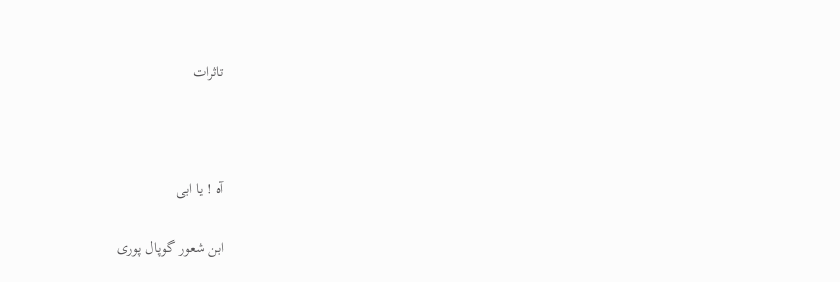تاثرات



آہ ! یا ابی

ابن شعور گوپال پوری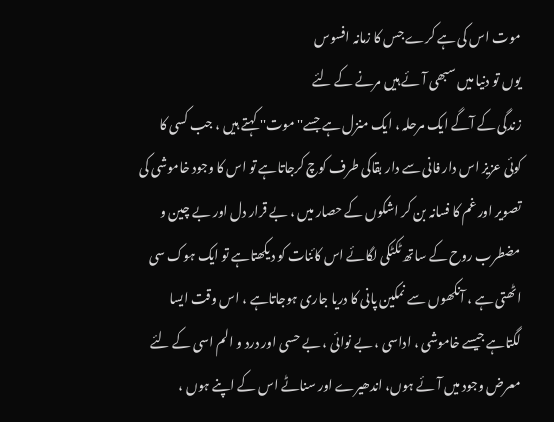موت اس کی ہے کرے جس کا زمانہ افسوس
یوں تو دنیا میں سبھی آئے ہیں مرنے کے لئے
زندگی کے آگے ایک مرحلہ ، ایک منزل ہے جسے'' موت'' کہتے ہیں ، جب کسی کا کوئی عزیز اس دار فانی سے دار بقاکی طرف کوچ کرجاتاہے تو اس کا وجود خاموشی کی تصویر اور غم کا فسانہ بن کر اشکوں کے حصار میں ، بے قرار دل اور بے چین و مضطرب روح کے ساتھ ٹکٹکی لگائے اس کائنات کو دیکھتاہے تو ایک ہوک سی اٹھتی ہے ، آنکھوں سے نمکین پانی کا دریا جاری ہوجاتاہے ، اس وقت ایسا لگتاہے جیسے خاموشی ، اداسی ، بے نوائی ، بے حسی اور درد و الم اسی کے لئے معرض وجود میں آئے ہوں، اندھیرے اور سناٹے اس کے اپنے ہوں ،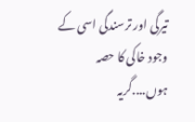تیرگی اور ترسندگی اسی کے وجود خاکی کا حصہ ہوں....گریہ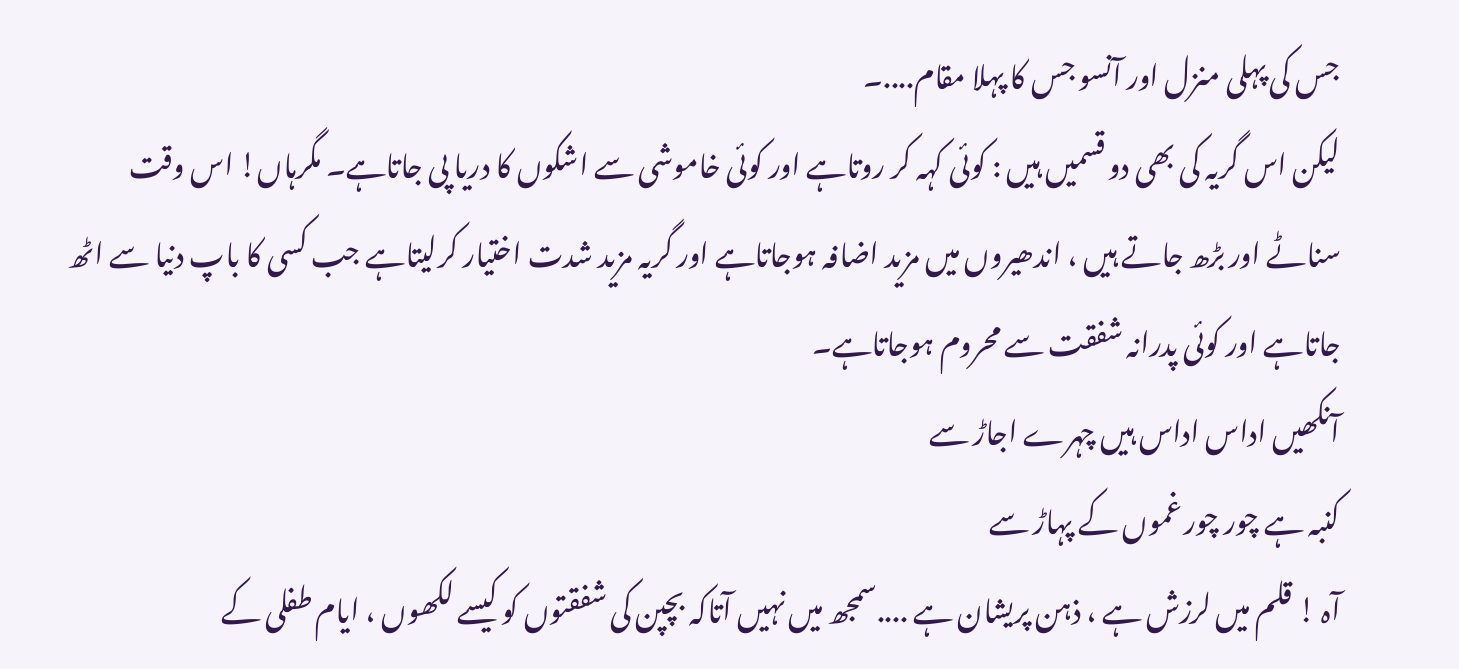جس کی پہلی منزل اور آنسو جس کا پہلا مقام....۔
لیکن اس گریہ کی بھی دو قسمیں ہیں : کوئی کہہ کر روتاہے اور کوئی خاموشی سے اشکوں کا دریا پی جاتاہے۔ مگرہاں! اس وقت سناٹے اور بڑھ جاتے ہیں ، اندھیروں میں مزید اضافہ ہوجاتاہے اور گریہ مزید شدت اختیار کرلیتاہے جب کسی کا باپ دنیا سے اٹھ جاتاہے اور کوئی پدرانہ شفقت سے محروم ہوجاتاہے۔
آنکھیں اداس اداس ہیں چہرے اجاڑ سے
کنبہ ہے چور چور غموں کے پہاڑ سے
آہ ! قلم میں لرزش ہے ، ذہن پریشان ہے ....سمجھ میں نہیں آتاکہ بچپن کی شفقتوں کو کیسے لکھوں ، ایام طفلی کے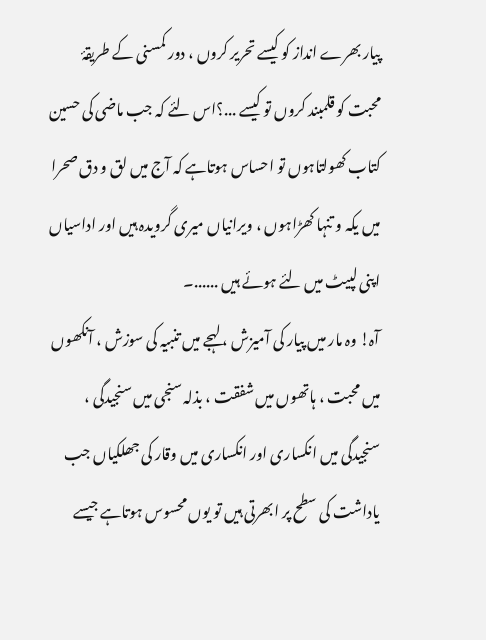پیار بھرے انداز کو کیسے تحریر کروں ، دور کمسنی کے طریقۂ محبت کو قلمبند کروں تو کیسے ...؟اس لئے کہ جب ماضی کی حسین کتاب کھولتاہوں تو احساس ہوتاہے کہ آج میں لق و دق صحرا میں یکہ و تنہا کھڑاہوں ، ویرانیاں میری گرویدہ ہیں اور اداسیاں اپنی لپیٹ میں لئے ہوئے ہیں ......۔
آہ! وہ مار میں پیار کی آمیزش ، لہجے میں تنبیہ کی سوزش ، آنکھوں میں محبت ، ہاتھوں میں شفقت ، بذلہ سنجی میں سنجیدگی ، سنجیدگی میں انکساری اور انکساری میں وقار کی جھلکیاں جب یاداشت کی سطح پر ابھرتی ہیں تو یوں محسوس ہوتاہے جیسے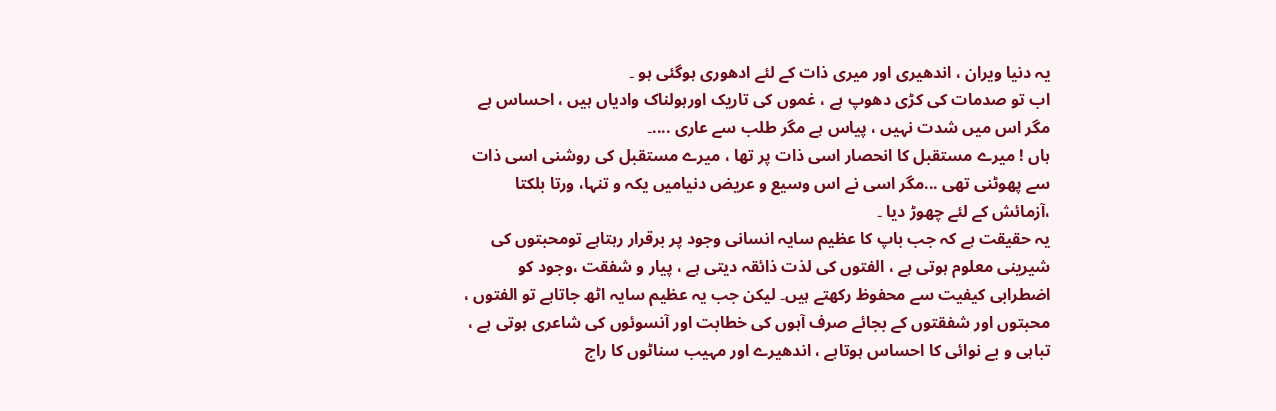یہ دنیا ویران ، اندھیری اور میری ذات کے لئے ادھوری ہوگئی ہو ۔
اب تو صدمات کی کڑی دھوپ ہے ، غموں کی تاریک اورہولناک وادیاں ہیں ، احساس ہے مگر اس میں شدت نہیں ، پیاس ہے مگر طلب سے عاری ....۔
ہاں ! میرے مستقبل کا انحصار اسی ذات پر تھا ، میرے مستقبل کی روشنی اسی ذات سے پھوٹنی تھی ...مگر اسی نے اس وسیع و عریض دنیامیں یکہ و تنہا، ورتا بلکتا ،آزمائش کے لئے چھوڑ دیا ۔
یہ حقیقت ہے کہ جب باپ کا عظیم سایہ انسانی وجود پر برقرار رہتاہے تومحبتوں کی شیرینی معلوم ہوتی ہے ، الفتوں کی لذت ذائقہ دیتی ہے ، پیار و شفقت ،وجود کو اضطرابی کیفیت سے محفوظ رکھتے ہیں۔ لیکن جب یہ عظیم سایہ اٹھ جاتاہے تو الفتوں ، محبتوں اور شفقتوں کے بجائے صرف آہوں کی خطابت اور آنسوئوں کی شاعری ہوتی ہے ، تباہی و بے نوائی کا احساس ہوتاہے ، اندھیرے اور مہیب سناٹوں کا راج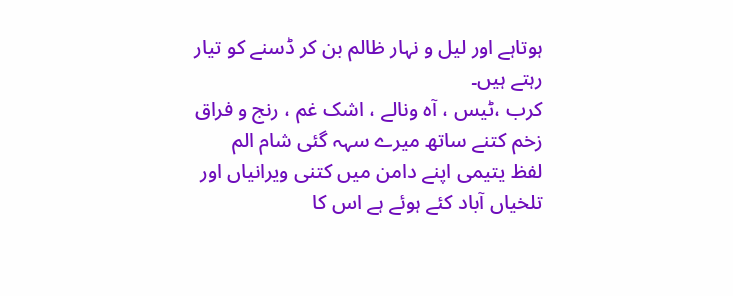ہوتاہے اور لیل و نہار ظالم بن کر ڈسنے کو تیار رہتے ہیں۔
کرب ،ٹیس ، آہ ونالے ، اشک غم ، رنج و فراق
زخم کتنے ساتھ میرے سہہ گئی شام الم
لفظ یتیمی اپنے دامن میں کتنی ویرانیاں اور تلخیاں آباد کئے ہوئے ہے اس کا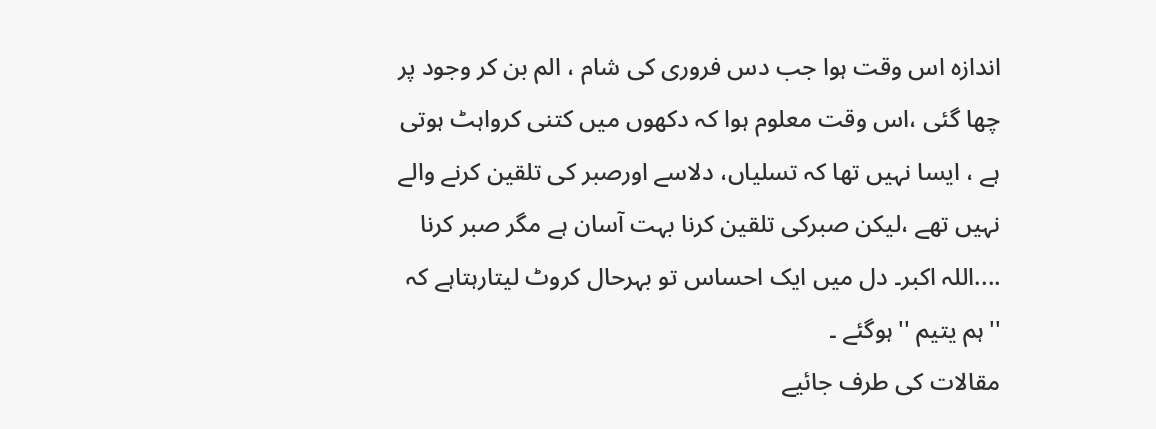اندازہ اس وقت ہوا جب دس فروری کی شام ، الم بن کر وجود پر چھا گئی ،اس وقت معلوم ہوا کہ دکھوں میں کتنی کرواہٹ ہوتی ہے ، ایسا نہیں تھا کہ تسلیاں، دلاسے اورصبر کی تلقین کرنے والے نہیں تھے ،لیکن صبرکی تلقین کرنا بہت آسان ہے مگر صبر کرنا ....اللہ اکبر۔ دل میں ایک احساس تو بہرحال کروٹ لیتارہتاہے کہ ''ہم یتیم ''ہوگئے ۔
مقالات کی طرف جائیے